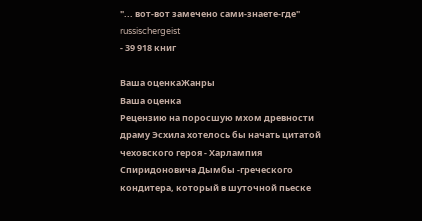"... вот-вот замечено сами-знаете-где"
russischergeist
- 39 918 книг

Ваша оценкаЖанры
Ваша оценка
Рецензию на поросшую мхом древности драму Эсхила хотелось бы начать цитатой чеховского героя - Харлампия Спиридоновича Дымбы -греческого кондитера, который в шуточной пьеске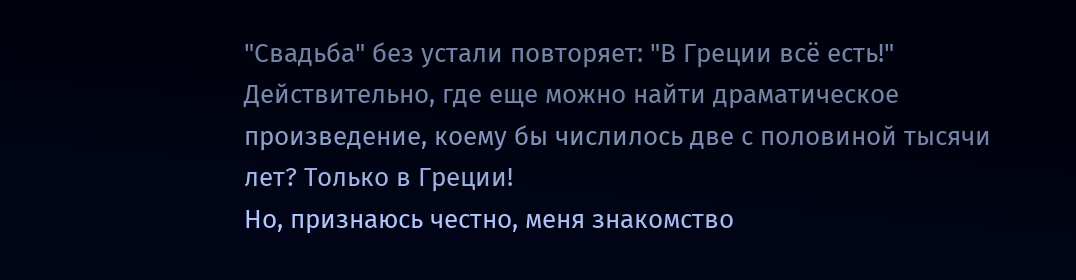"Свадьба" без устали повторяет: "В Греции всё есть!"
Действительно, где еще можно найти драматическое произведение, коему бы числилось две с половиной тысячи лет? Только в Греции!
Но, признаюсь честно, меня знакомство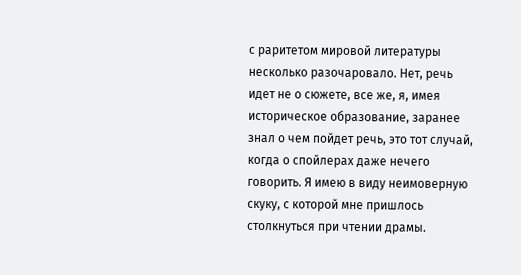с раритетом мировой литературы несколько разочаровало. Нет, речь идет не о сюжете, все же, я, имея историческое образование, заранее знал о чем пойдет речь, это тот случай, когда о спойлерах даже нечего говорить. Я имею в виду неимоверную скуку, с которой мне пришлось столкнуться при чтении драмы.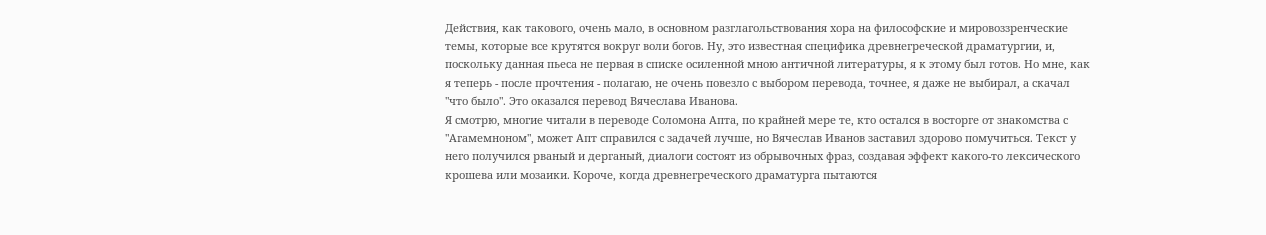Действия, как такового, очень мало, в основном разглагольствования хора на философские и мировоззренческие темы, которые все крутятся вокруг воли богов. Ну, это известная специфика древнегреческой драматургии, и, поскольку данная пьеса не первая в списке осиленной мною античной литературы, я к этому был готов. Но мне, как я теперь - после прочтения - полагаю, не очень повезло с выбором перевода, точнее, я даже не выбирал, а скачал "что было". Это оказался перевод Вячеслава Иванова.
Я смотрю, многие читали в переводе Соломона Апта, по крайней мере те, кто остался в восторге от знакомства с "Агамемноном", может Апт справился с задачей лучше, но Вячеслав Иванов заставил здорово помучиться. Текст у него получился рваный и дерганый, диалоги состоят из обрывочных фраз, создавая эффект какого-то лексического крошева или мозаики. Короче, когда древнегреческого драматурга пытаются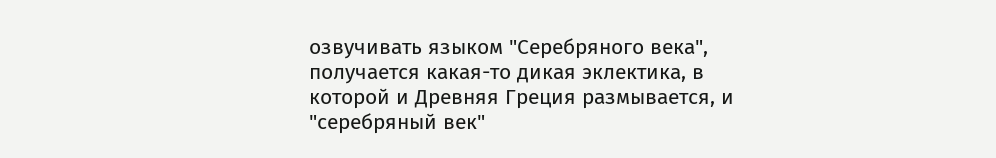озвучивать языком "Серебряного века", получается какая-то дикая эклектика, в которой и Древняя Греция размывается, и "серебряный век"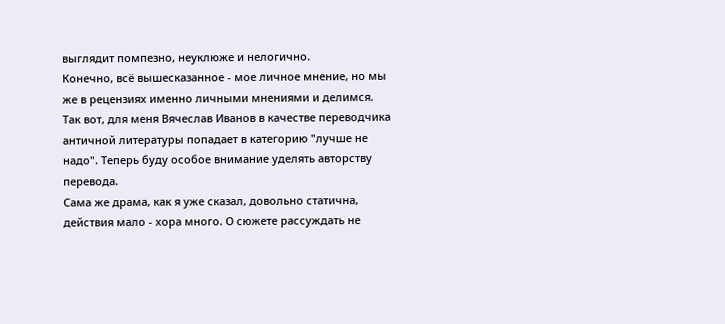выглядит помпезно, неуклюже и нелогично.
Конечно, всё вышесказанное - мое личное мнение, но мы же в рецензиях именно личными мнениями и делимся. Так вот, для меня Вячеслав Иванов в качестве переводчика античной литературы попадает в категорию "лучше не надо". Теперь буду особое внимание уделять авторству перевода.
Сама же драма, как я уже сказал, довольно статична, действия мало - хора много. О сюжете рассуждать не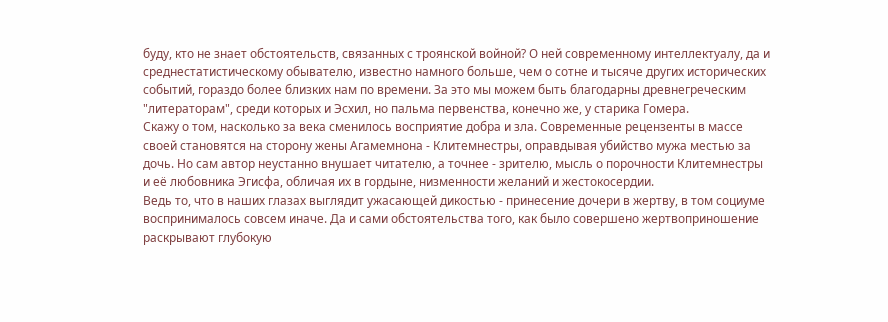буду, кто не знает обстоятельств, связанных с троянской войной? О ней современному интеллектуалу, да и среднестатистическому обывателю, известно намного больше, чем о сотне и тысяче других исторических событий, гораздо более близких нам по времени. За это мы можем быть благодарны древнегреческим "литераторам", среди которых и Эсхил, но пальма первенства, конечно же, у старика Гомера.
Скажу о том, насколько за века сменилось восприятие добра и зла. Современные рецензенты в массе своей становятся на сторону жены Агамемнона - Клитемнестры, оправдывая убийство мужа местью за дочь. Но сам автор неустанно внушает читателю, а точнее - зрителю, мысль о порочности Клитемнестры и её любовника Эгисфа, обличая их в гордыне, низменности желаний и жестокосердии.
Ведь то, что в наших глазах выглядит ужасающей дикостью - принесение дочери в жертву, в том социуме воспринималось совсем иначе. Да и сами обстоятельства того, как было совершено жертвоприношение раскрывают глубокую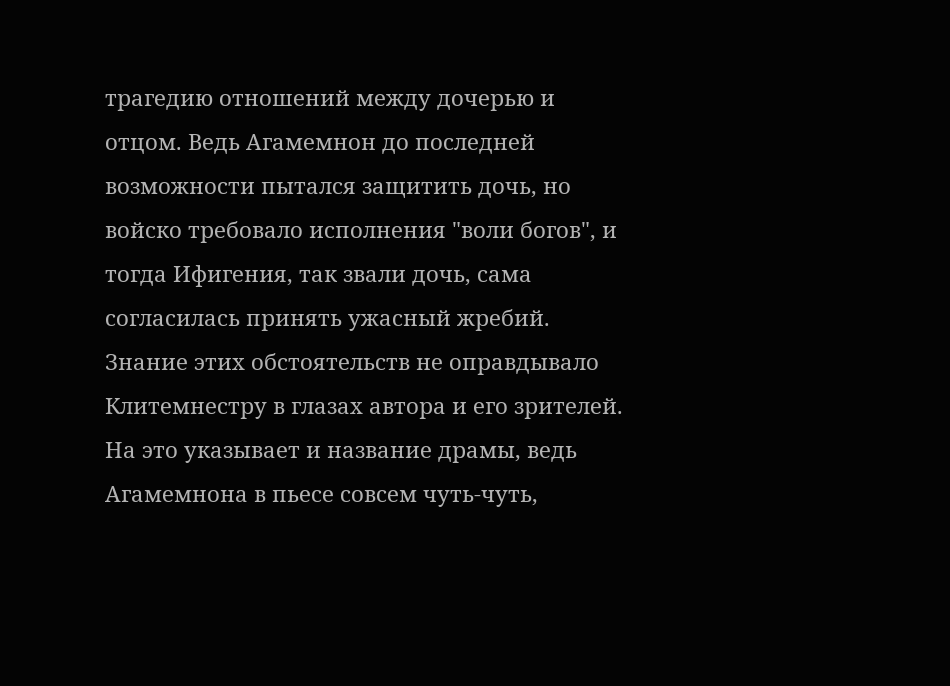трагедию отношений между дочерью и отцом. Ведь Агамемнон до последней возможности пытался защитить дочь, но войско требовало исполнения "воли богов", и тогда Ифигения, так звали дочь, сама согласилась принять ужасный жребий.
Знание этих обстоятельств не оправдывало Клитемнестру в глазах автора и его зрителей. На это указывает и название драмы, ведь Агамемнона в пьесе совсем чуть-чуть,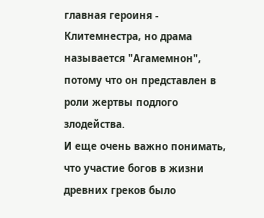главная героиня - Клитемнестра, но драма называется "Агамемнон", потому что он представлен в роли жертвы подлого злодейства.
И еще очень важно понимать, что участие богов в жизни древних греков было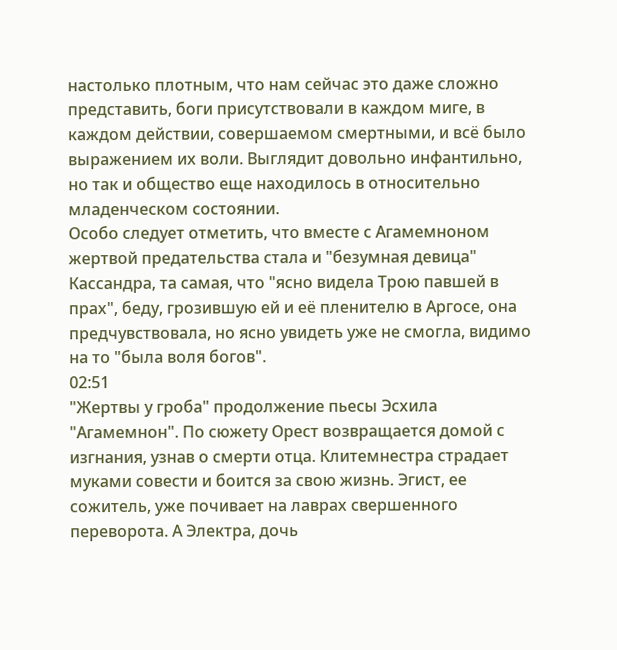настолько плотным, что нам сейчас это даже сложно представить, боги присутствовали в каждом миге, в каждом действии, совершаемом смертными, и всё было выражением их воли. Выглядит довольно инфантильно, но так и общество еще находилось в относительно младенческом состоянии.
Особо следует отметить, что вместе с Агамемноном жертвой предательства стала и "безумная девица" Кассандра, та самая, что "ясно видела Трою павшей в прах", беду, грозившую ей и её пленителю в Аргосе, она предчувствовала, но ясно увидеть уже не смогла, видимо на то "была воля богов".
02:51
"Жертвы у гроба" продолжение пьесы Эсхила "Агамемнон". По сюжету Орест возвращается домой с изгнания, узнав о смерти отца. Клитемнестра страдает муками совести и боится за свою жизнь. Эгист, ее сожитель, уже почивает на лаврах свершенного переворота. А Электра, дочь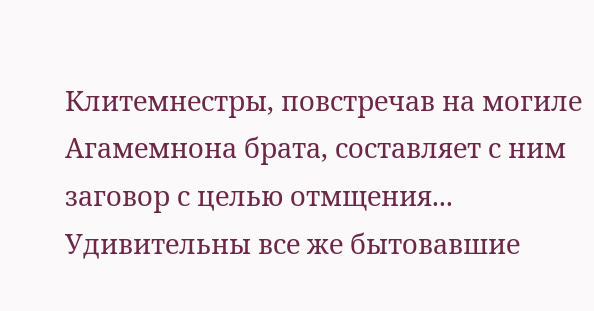Клитемнестры, повстречав на могиле Агамемнона брата, составляет с ним заговор с целью отмщения...
Удивительны все же бытовавшие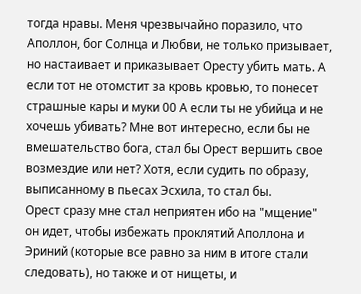тогда нравы. Меня чрезвычайно поразило, что Аполлон, бог Солнца и Любви, не только призывает, но настаивает и приказывает Оресту убить мать. А если тот не отомстит за кровь кровью, то понесет страшные кары и муки 00 А если ты не убийца и не хочешь убивать? Мне вот интересно, если бы не вмешательство бога, стал бы Орест вершить свое возмездие или нет? Хотя, если судить по образу, выписанному в пьесах Эсхила, то стал бы.
Орест сразу мне стал неприятен ибо на "мщение" он идет, чтобы избежать проклятий Аполлона и Эриний (которые все равно за ним в итоге стали следовать), но также и от нищеты, и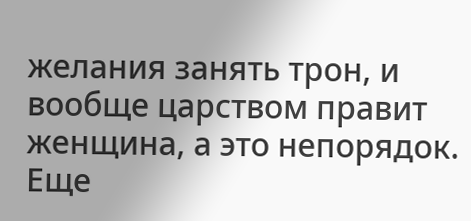желания занять трон, и вообще царством правит женщина, а это непорядок. Еще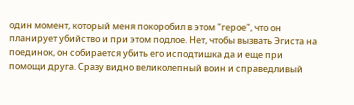один момент, который меня покоробил в этом "герое", что он планирует убийство и при этом подлое. Нет, чтобы вызвать Эгиста на поединок, он собирается убить его исподтишка да и еще при помощи друга. Сразу видно великолепный воин и справедливый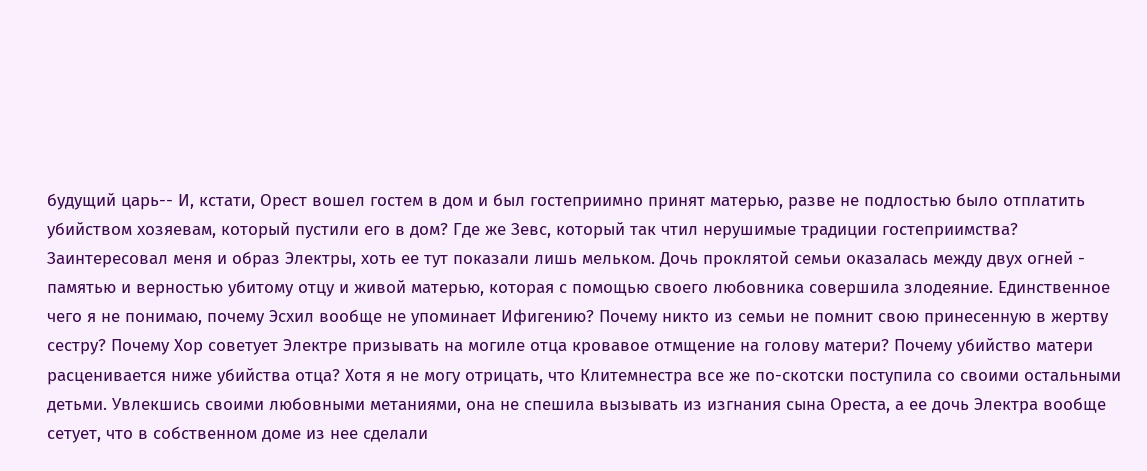будущий царь-- И, кстати, Орест вошел гостем в дом и был гостеприимно принят матерью, разве не подлостью было отплатить убийством хозяевам, который пустили его в дом? Где же Зевс, который так чтил нерушимые традиции гостеприимства?
Заинтересовал меня и образ Электры, хоть ее тут показали лишь мельком. Дочь проклятой семьи оказалась между двух огней - памятью и верностью убитому отцу и живой матерью, которая с помощью своего любовника совершила злодеяние. Единственное чего я не понимаю, почему Эсхил вообще не упоминает Ифигению? Почему никто из семьи не помнит свою принесенную в жертву сестру? Почему Хор советует Электре призывать на могиле отца кровавое отмщение на голову матери? Почему убийство матери расценивается ниже убийства отца? Хотя я не могу отрицать, что Клитемнестра все же по-скотски поступила со своими остальными детьми. Увлекшись своими любовными метаниями, она не спешила вызывать из изгнания сына Ореста, а ее дочь Электра вообще сетует, что в собственном доме из нее сделали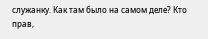служанку. Как там было на самом деле? Кто прав,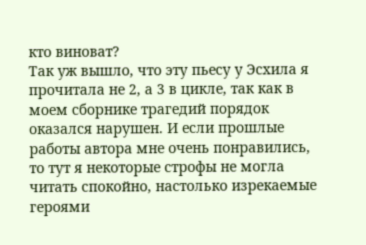кто виноват?
Так уж вышло, что эту пьесу у Эсхила я прочитала не 2, а 3 в цикле, так как в моем сборнике трагедий порядок оказался нарушен. И если прошлые работы автора мне очень понравились, то тут я некоторые строфы не могла читать спокойно, настолько изрекаемые героями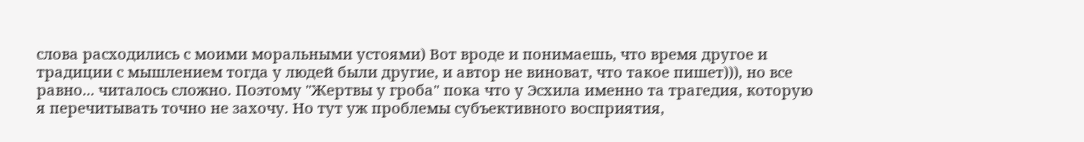слова расходились с моими моральными устоями) Вот вроде и понимаешь, что время другое и традиции с мышлением тогда у людей были другие, и автор не виноват, что такое пишет))), но все равно... читалось сложно. Поэтому "Жертвы у гроба" пока что у Эсхила именно та трагедия, которую я перечитывать точно не захочу. Но тут уж проблемы субъективного восприятия,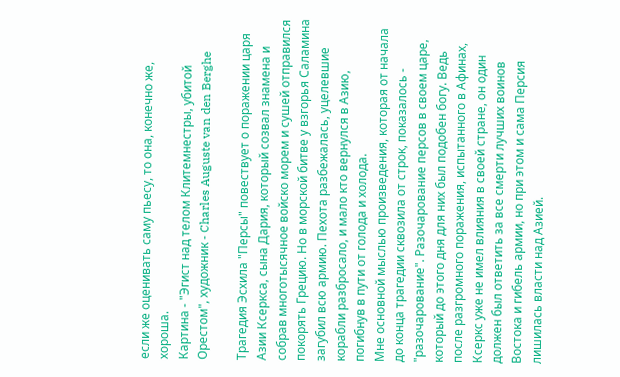если же оценивать саму пьесу, то она, конечно же, хороша.
Картина - "Эгист над телом Клитемнестры, убитой Орестом", художник - Charles Auguste van den Berghe

Трагедия Эсхила "Персы" повествует о поражении царя Азии Ксеркса, сына Дария, который созвал знамена и собрав многотысячное войско морем и сушей отправился покорять Грецию. Но в морской битве у взгорья Саламина загубил всю армию. Пехота разбежалась, уцелевшие корабли разбросало, и мало кто вернулся в Азию, погибнув в пути от голода и холода.
Мне основной мыслью произведения, которая от начала до конца трагедии сквозила от строк, показалось - "разочарование". Разочарование персов в своем царе, который до этого дня для них был подобен богу. Ведь после разгромного поражения, испытанного в Афинах, Ксеркс уже не имел влияния в своей стране, он один должен был ответить за все смерти лучших воинов Востока и гибель армии, но при этом и сама Персия лишилась власти над Азией.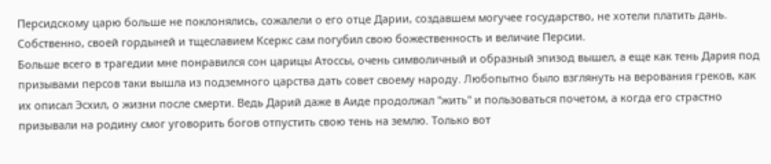Персидскому царю больше не поклонялись, сожалели о его отце Дарии, создавшем могучее государство, не хотели платить дань. Собственно, своей гордыней и тщеславием Ксеркс сам погубил свою божественность и величие Персии.
Больше всего в трагедии мне понравился сон царицы Атоссы, очень символичный и образный эпизод вышел, а еще как тень Дария под призывами персов таки вышла из подземного царства дать совет своему народу. Любопытно было взглянуть на верования греков, как их описал Эсхил, о жизни после смерти. Ведь Дарий даже в Аиде продолжал "жить" и пользоваться почетом, а когда его страстно призывали на родину смог уговорить богов отпустить свою тень на землю. Только вот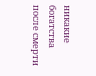никакие богатства после смерти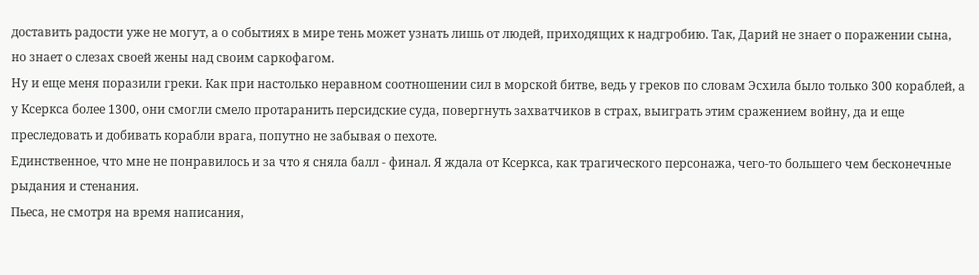доставить радости уже не могут, а о событиях в мире тень может узнать лишь от людей, приходящих к надгробию. Так, Дарий не знает о поражении сына, но знает о слезах своей жены над своим саркофагом.
Ну и еще меня поразили греки. Как при настолько неравном соотношении сил в морской битве, ведь у греков по словам Эсхила было только 300 кораблей, а у Ксеркса более 1300, они смогли смело протаранить персидские суда, повергнуть захватчиков в страх, выиграть этим сражением войну, да и еще преследовать и добивать корабли врага, попутно не забывая о пехоте.
Единственное, что мне не понравилось и за что я сняла балл - финал. Я ждала от Ксеркса, как трагического персонажа, чего-то большего чем бесконечные рыдания и стенания.
Пьеса, не смотря на время написания,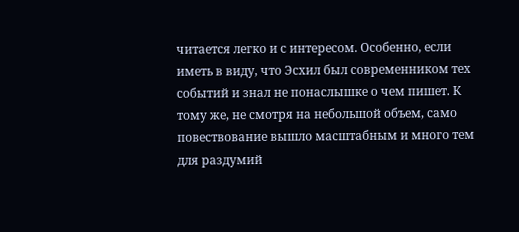читается легко и с интересом. Особенно, если иметь в виду, что Эсхил был современником тех событий и знал не понаслышке о чем пишет. К тому же, не смотря на небольшой объем, само повествование вышло масштабным и много тем для раздумий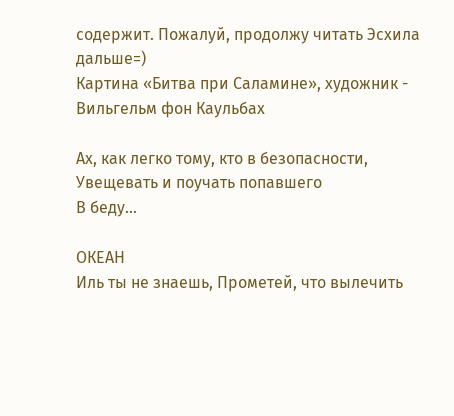содержит. Пожалуй, продолжу читать Эсхила дальше=)
Картина «Битва при Саламине», художник - Вильгельм фон Каульбах

Ах, как легко тому, кто в безопасности,
Увещевать и поучать попавшего
В беду...

ОКЕАН
Иль ты не знаешь, Прометей, что вылечить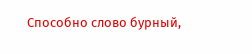Способно слово бурный,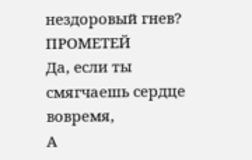нездоровый гнев?
ПРОМЕТЕЙ
Да, если ты смягчаешь сердце вовремя,
А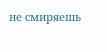не смиряешь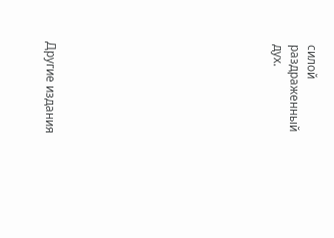силой раздраженный дух.












Другие издания